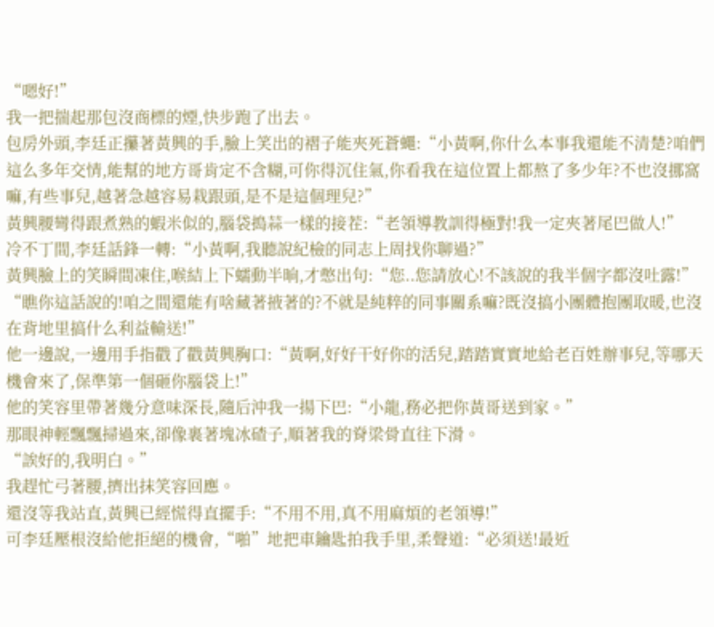“嗯好!”
我一把揣起那包沒商標的煙,快步跑了出去。
包房外頭,李廷正攥著黃興的手,臉上笑出的褶子能夾死蒼蠅:“小黃啊,你什么本事我還能不清楚?咱們這么多年交情,能幫的地方哥肯定不含糊,可你得沉住氣,你看我在這位置上都熬了多少年?不也沒挪窩嘛,有些事兒,越著急越容易栽跟頭,是不是這個理兒?”
黃興腰彎得跟煮熟的蝦米似的,腦袋搗蒜一樣的接茬:“老領導教訓得極對!我一定夾著尾巴做人!”
冷不丁間,李廷話鋒一轉:“小黃啊,我聽說紀檢的同志上周找你聊過?”
黃興臉上的笑瞬間凍住,喉結上下蠕動半晌,才憋出句:“您..您請放心!不該說的我半個字都沒吐露!”
“瞧你這話說的!咱之間還能有啥藏著掖著的?不就是純粹的同事關系嘛?既沒搞小團體抱團取暖,也沒在背地里搞什么利益輸送!”
他一邊說,一邊用手指戳了戳黃興胸口:“黃啊,好好干好你的活兒,踏踏實實地給老百姓辦事兒,等哪天機會來了,保準第一個砸你腦袋上!”
他的笑容里帶著幾分意味深長,隨后沖我一揚下巴:“小龍,務必把你黃哥送到家。”
那眼神輕飄飄掃過來,卻像裹著塊冰碴子,順著我的脊梁骨直往下滑。
“誒好的,我明白。”
我趕忙弓著腰,擠出抹笑容回應。
還沒等我站直,黃興已經慌得直擺手:“不用不用,真不用麻煩的老領導!”
可李廷壓根沒給他拒絕的機會,“啪”地把車鑰匙拍我手里,柔聲道:“必須送!最近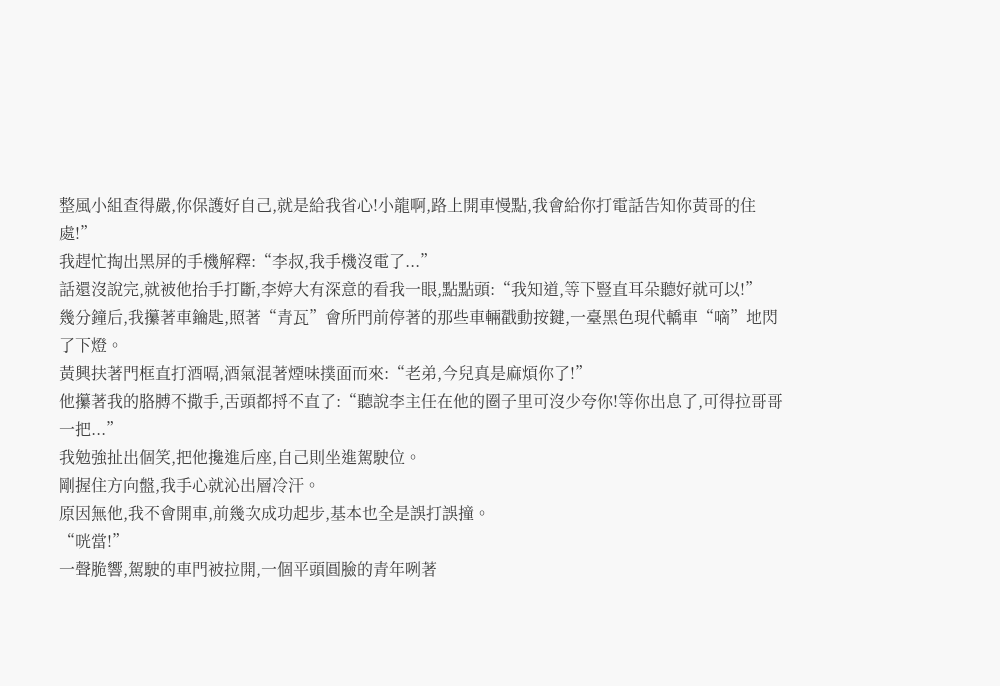整風小組查得嚴,你保護好自己,就是給我省心!小龍啊,路上開車慢點,我會給你打電話告知你黃哥的住處!”
我趕忙掏出黑屏的手機解釋:“李叔,我手機沒電了...”
話還沒說完,就被他抬手打斷,李婷大有深意的看我一眼,點點頭:“我知道,等下豎直耳朵聽好就可以!”
幾分鐘后,我攥著車鑰匙,照著“青瓦”會所門前停著的那些車輛戳動按鍵,一臺黑色現代轎車“嘀”地閃了下燈。
黃興扶著門框直打酒嗝,酒氣混著煙味撲面而來:“老弟,今兒真是麻煩你了!”
他攥著我的胳膊不撒手,舌頭都捋不直了:“聽說李主任在他的圈子里可沒少夸你!等你出息了,可得拉哥哥一把...”
我勉強扯出個笑,把他攙進后座,自己則坐進駕駛位。
剛握住方向盤,我手心就沁出層冷汗。
原因無他,我不會開車,前幾次成功起步,基本也全是誤打誤撞。
“咣當!”
一聲脆響,駕駛的車門被拉開,一個平頭圓臉的青年咧著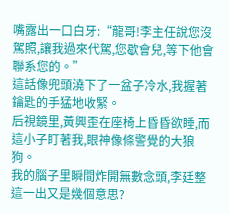嘴露出一口白牙:“龍哥!李主任說您沒駕照,讓我過來代駕,您歇會兒,等下他會聯系您的。”
這話像兜頭澆下了一盆子冷水,我握著鑰匙的手猛地收緊。
后視鏡里,黃興歪在座椅上昏昏欲睡,而這小子盯著我,眼神像條警覺的大狼狗。
我的腦子里瞬間炸開無數念頭,李廷整這一出又是幾個意思?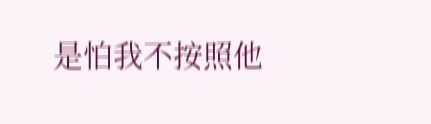是怕我不按照他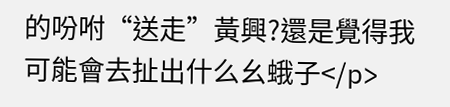的吩咐“送走”黃興?還是覺得我可能會去扯出什么幺蛾子</p>